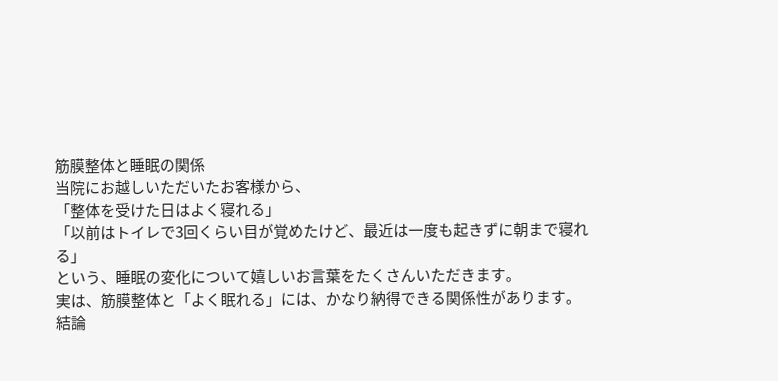筋膜整体と睡眠の関係
当院にお越しいただいたお客様から、
「整体を受けた日はよく寝れる」
「以前はトイレで3回くらい目が覚めたけど、最近は一度も起きずに朝まで寝れる」
という、睡眠の変化について嬉しいお言葉をたくさんいただきます。
実は、筋膜整体と「よく眠れる」には、かなり納得できる関係性があります。
結論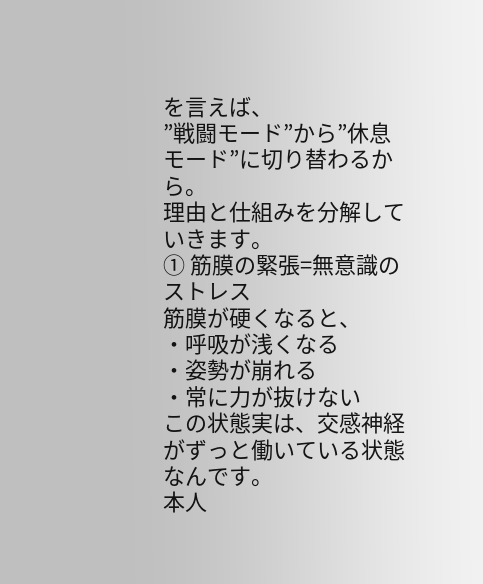を言えば、
”戦闘モード”から”休息モード”に切り替わるから。
理由と仕組みを分解していきます。
① 筋膜の緊張=無意識のストレス
筋膜が硬くなると、
・呼吸が浅くなる
・姿勢が崩れる
・常に力が抜けない
この状態実は、交感神経がずっと働いている状態なんです。
本人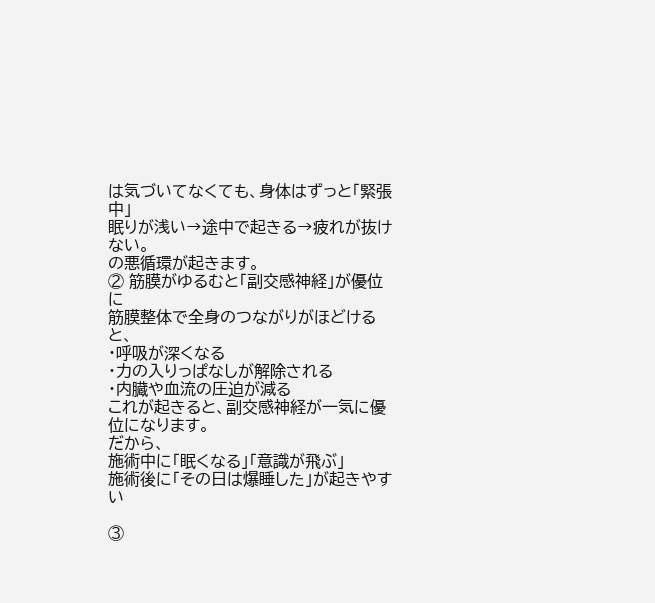は気づいてなくても、身体はずっと「緊張中」
眠りが浅い→途中で起きる→疲れが抜けない。
の悪循環が起きます。
② 筋膜がゆるむと「副交感神経」が優位に
筋膜整体で全身のつながりがほどけると、
・呼吸が深くなる
・力の入りっぱなしが解除される
・内臓や血流の圧迫が減る
これが起きると、副交感神経が一気に優位になります。
だから、
施術中に「眠くなる」「意識が飛ぶ」
施術後に「その日は爆睡した」が起きやすい

③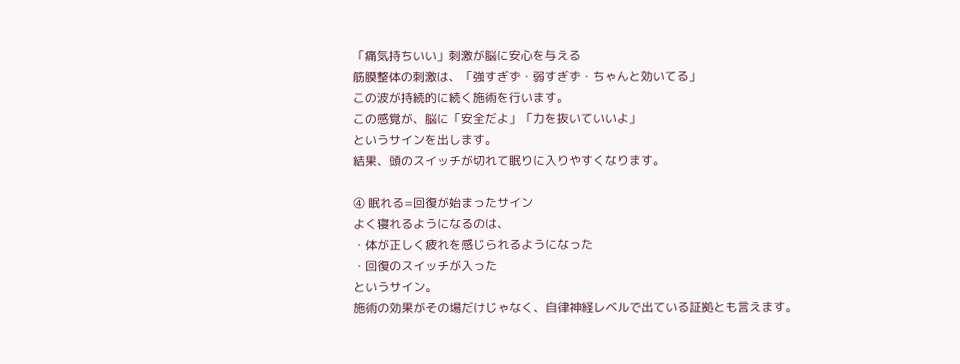「痛気持ちいい」刺激が脳に安心を与える
筋膜整体の刺激は、「強すぎず・弱すぎず・ちゃんと効いてる」
この波が持続的に続く施術を行います。
この感覚が、脳に「安全だよ」「力を抜いていいよ」
というサインを出します。
結果、頭のスイッチが切れて眠りに入りやすくなります。

④ 眠れる=回復が始まったサイン
よく寝れるようになるのは、
・体が正しく疲れを感じられるようになった
・回復のスイッチが入った
というサイン。
施術の効果がその場だけじゃなく、自律神経レベルで出ている証拠とも言えます。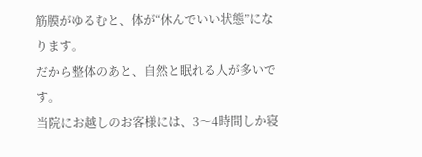筋膜がゆるむと、体が“休んでいい状態”になります。
だから整体のあと、自然と眠れる人が多いです。
当院にお越しのお客様には、3〜4時間しか寝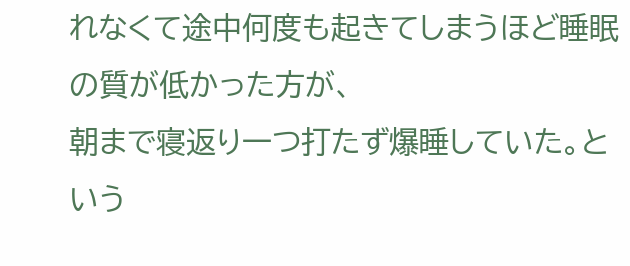れなくて途中何度も起きてしまうほど睡眠の質が低かった方が、
朝まで寝返り一つ打たず爆睡していた。という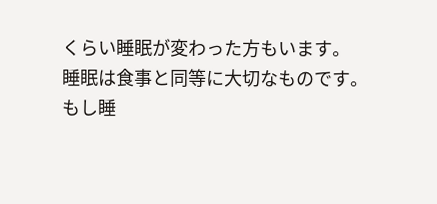くらい睡眠が変わった方もいます。
睡眠は食事と同等に大切なものです。
もし睡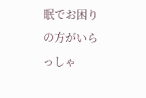眠でお困りの方がいらっしゃ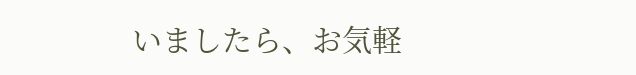いましたら、お気軽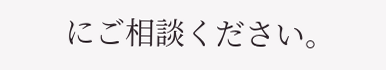にご相談ください。